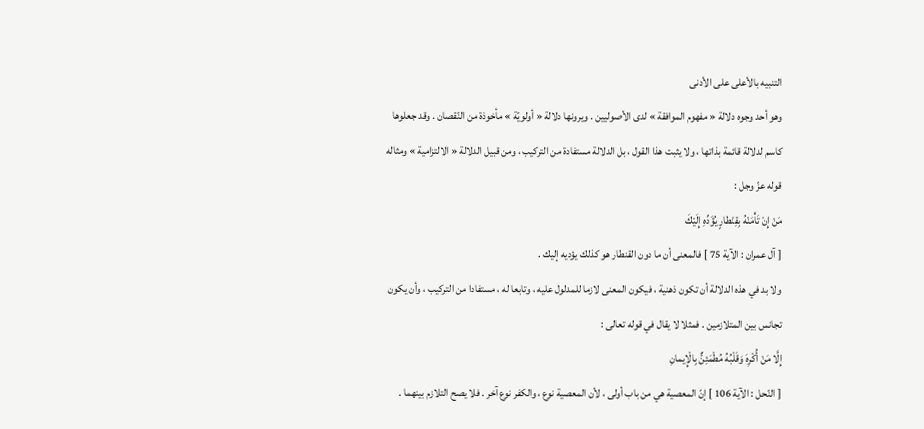التنبيه بالأعلى على الأدنى
وهو أحد وجوه دلالة « مفهوم الموافقة » لدى الأصوليين . ويرونها دلالة « أولويّة » مأخوذة من النّقصان . وقد جعلوها كاسم لدلالة قائمة بذاتها ، ولا يثبت هذا القول ، بل الدلالة مستفادة من التركيب ، ومن قبيل الدلالة « الالتزامية » ومثاله قوله عزّ وجل :
مَنْ إِنْ تَأْمَنْهُ بِقِنْطارٍ يُؤَدِّهِ إِلَيْكَ
[ آل عمران : الآية 75 ] فالمعنى أن ما دون القنطار هو كذلك يؤديه إليك .
ولا بد في هذه الدلالة أن تكون ذهنية ، فيكون المعنى لازما للمدلول عليه ، وتابعا له ، مستفادا من التركيب ، وأن يكون تجانس بين المتلازمين . فمثلا لا يقال في قوله تعالى :
إِلَّا مَنْ أُكْرِهَ وَقَلْبُهُ مُطْمَئِنٌّ بِالْإِيمانِ
[ النّحل : الآية 106 ] إنّ المعصية هي من باب أولى ، لأن المعصية نوع ، والكفر نوع آخر . فلا يصح التلازم بينهما .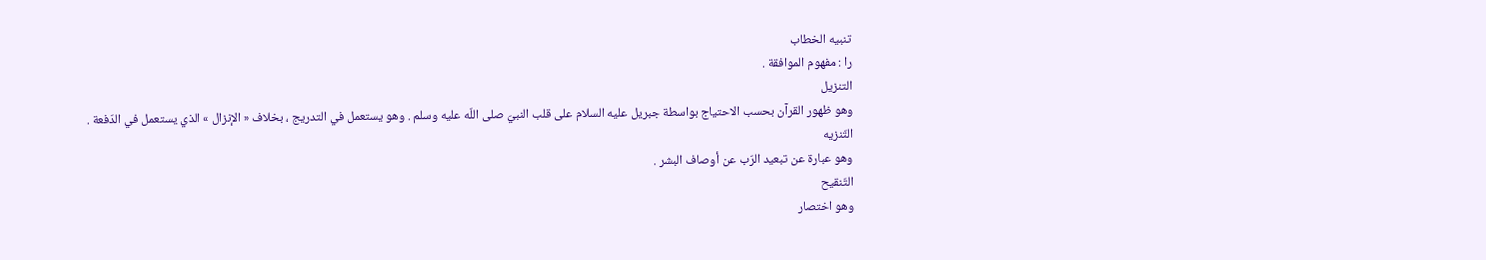تنبيه الخطاب
را : مفهوم الموافقة .
التنزيل
وهو ظهور القرآن بحسب الاحتياج بواسطة جبريل عليه السلام على قلب النبيّ صلى اللّه عليه وسلم . وهو يستعمل في التدريج ، بخلاف « الإنزال » الذي يستعمل في الدّفعة .
التّنزيه
وهو عبارة عن تبعيد الرّب عن أوصاف البشر .
التّنقيح
وهو اختصار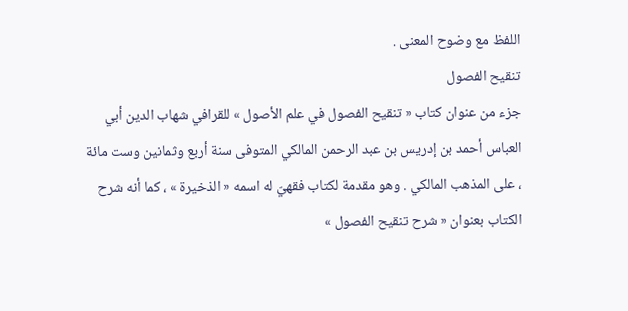اللفظ مع وضوح المعنى .
تنقيح الفصول
جزء من عنوان كتاب « تنقيح الفصول في علم الأصول » للقرافي شهاب الدين أبي العباس أحمد بن إدريس بن عبد الرحمن المالكي المتوفى سنة أربع وثمانين وست مائة ، على المذهب المالكي . وهو مقدمة لكتاب فقهيّ له اسمه « الذخيرة » ، كما أنه شرح الكتاب بعنوان « شرح تنقيح الفصول »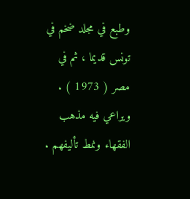وطبع في مجلد ضخم في تونس قديما ، ثم في مصر ( 1973 ) . ويراعي فيه مذهب الفقهاء ونمط تأليفهم .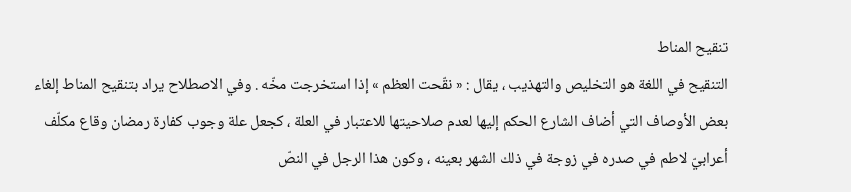تنقيح المناط
التنقيح في اللغة هو التخليص والتهذيب ، يقال : « نقّحت العظم » إذا استخرجت مخّه . وفي الاصطلاح يراد بتنقيح المناط إلغاء بعض الأوصاف التي أضاف الشارع الحكم إليها لعدم صلاحيتها للاعتبار في العلة ، كجعل علة وجوب كفارة رمضان وقاع مكلّف أعرابيّ لاطم في صدره في زوجة في ذلك الشهر بعينه ، وكون هذا الرجل في النصّ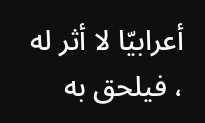أعرابيّا لا أثر له ، فيلحق به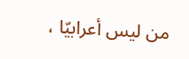من ليس أعرابيّا ،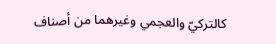كالتركيّ والعجمي وغيرهما من أصناف